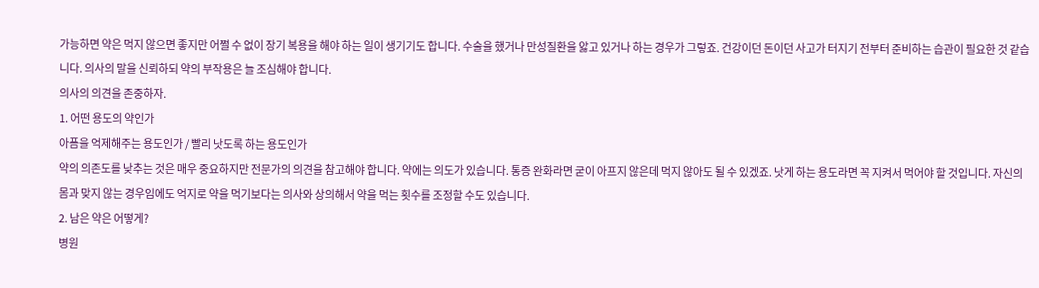가능하면 약은 먹지 않으면 좋지만 어쩔 수 없이 장기 복용을 해야 하는 일이 생기기도 합니다. 수술을 했거나 만성질환을 앓고 있거나 하는 경우가 그렇죠. 건강이던 돈이던 사고가 터지기 전부터 준비하는 습관이 필요한 것 같습니다. 의사의 말을 신뢰하되 약의 부작용은 늘 조심해야 합니다.
의사의 의견을 존중하자.
1. 어떤 용도의 약인가
아픔을 억제해주는 용도인가 / 빨리 낫도록 하는 용도인가
약의 의존도를 낮추는 것은 매우 중요하지만 전문가의 의견을 참고해야 합니다. 약에는 의도가 있습니다. 통증 완화라면 굳이 아프지 않은데 먹지 않아도 될 수 있겠죠. 낫게 하는 용도라면 꼭 지켜서 먹어야 할 것입니다. 자신의 몸과 맞지 않는 경우임에도 억지로 약을 먹기보다는 의사와 상의해서 약을 먹는 횟수를 조정할 수도 있습니다.
2. 남은 약은 어떻게?
병원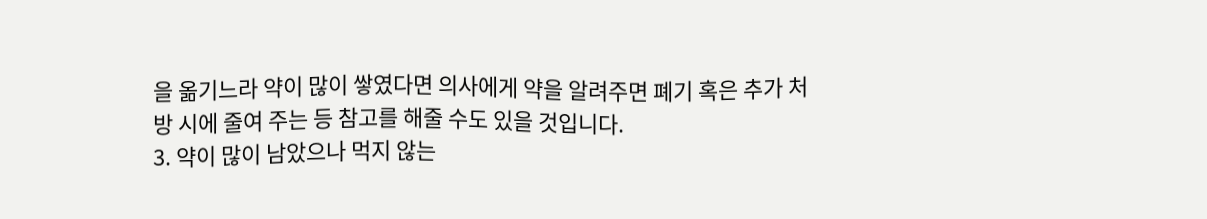을 옮기느라 약이 많이 쌓였다면 의사에게 약을 알려주면 폐기 혹은 추가 처방 시에 줄여 주는 등 참고를 해줄 수도 있을 것입니다.
3. 약이 많이 남았으나 먹지 않는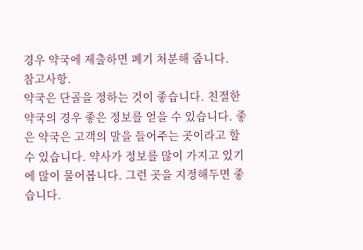경우 약국에 제출하면 폐기 처분해 줍니다.
참고사항.
약국은 단골을 정하는 것이 좋습니다. 친절한 약국의 경우 좋은 정보를 얻을 수 있습니다. 좋은 약국은 고객의 말을 들어주는 곳이라고 할 수 있습니다. 약사가 정보를 많이 가지고 있기에 많이 물어봅니다. 그런 곳을 지정해두면 좋습니다.